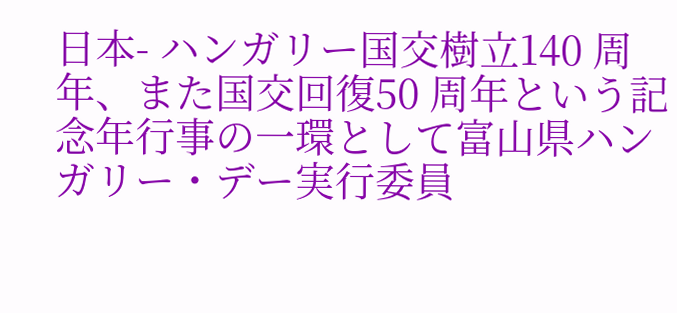日本- ハンガリー国交樹立140 周年、また国交回復50 周年という記念年行事の一環として富山県ハンガリー・デー実行委員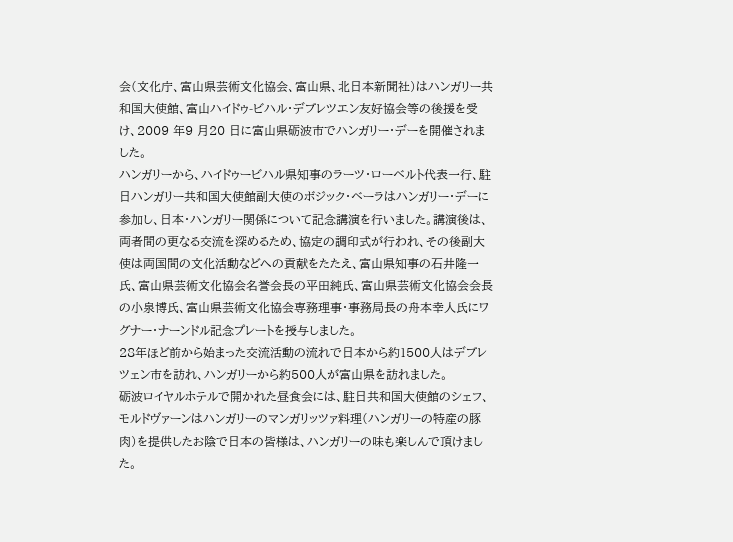会(文化庁、富山県芸術文化協会、富山県、北日本新聞社)はハンガリー共和国大使館、富山ハイドゥ-ビハル・デブレツエン友好協会等の後援を受け、2009 年9 月20 日に富山県砺波市でハンガリー・デーを開催されました。
ハンガリーから、ハイドゥービハル県知事のラーツ・ローベルト代表一行、駐日ハンガリー共和国大使館副大使のボジック・ベーラはハンガリー・デーに参加し、日本・ハンガリー関係について記念講演を行いました。講演後は、両者間の更なる交流を深めるため、協定の調印式が行われ、その後副大使は両国間の文化活動などへの貢献をたたえ、富山県知事の石井隆一氏、富山県芸術文化協会名誉会長の平田純氏、富山県芸術文化協会会長の小泉博氏、富山県芸術文化協会専務理事・事務局長の舟本幸人氏にワグナー・ナーンドル記念プレートを授与しました。
28年ほど前から始まった交流活動の流れで日本から約1500人はデブレツェン市を訪れ、ハンガリーから約500人が富山県を訪れました。
砺波ロイヤルホテルで開かれた昼食会には、駐日共和国大使館のシェフ、モルドヴァーンはハンガリーのマンガリッツァ料理(ハンガリーの特産の豚肉)を提供したお陰で日本の皆様は、ハンガリーの味も楽しんで頂けました。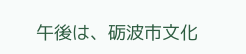午後は、砺波市文化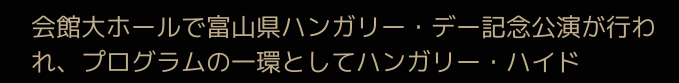会館大ホールで富山県ハンガリー・デー記念公演が行われ、プログラムの一環としてハンガリー・ハイド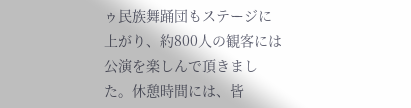ゥ民族舞踊団もステージに上がり、約800人の観客には公演を楽しんで頂きました。休憩時間には、皆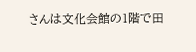さんは文化会館の1階で田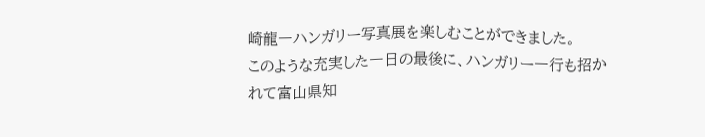崎龍一ハンガリー写真展を楽しむことができました。
このような充実した一日の最後に、ハンガリー一行も招かれて富山県知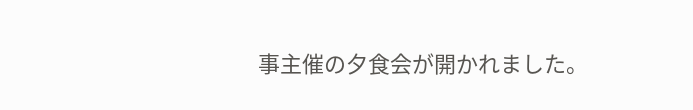事主催の夕食会が開かれました。